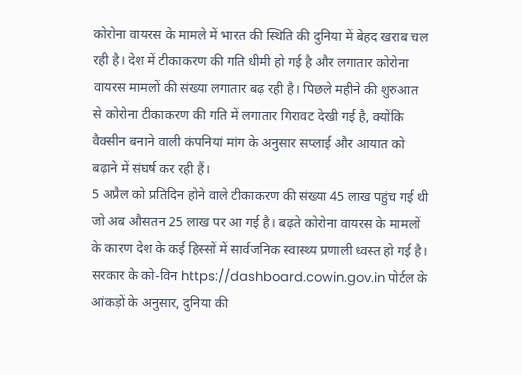कोरोना वायरस के मामले में भारत की स्थिति की दुनिया में बेहद खराब चल रही है। देश में टीकाकरण की गति धीमी हो गई है और लगातार कोरोना वायरस मामलों की संख्या लगातार बढ़ रही है। पिछले महीने की शुरुआत से कोरोना टीकाकरण की गति में लगातार गिरावट देखी गई है, क्योंकि वैक्सीन बनाने वाली कंपनियां मांग के अनुसार सप्लाई और आयात को बढ़ाने में संघर्ष कर रही हैं।
5 अप्रैल को प्रतिदिन होने वाले टीकाकरण की संख्या 45 लाख पहुंच गई थी जो अब औसतन 25 लाख पर आ गई है। बढ़ते कोरोना वायरस के मामलों के कारण देश के कई हिस्सों में सार्वजनिक स्वास्थ्य प्रणाली ध्वस्त हो गई है। सरकार के को-विन https://dashboard.cowin.gov.in पोर्टल के आंकड़ों के अनुसार, दुनिया की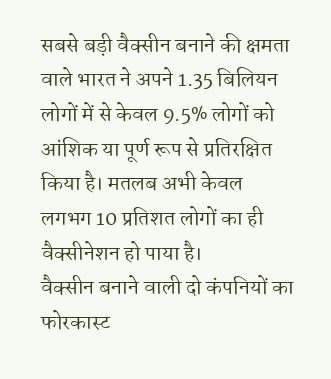सबसे बड़ी वैक्सीन बनाने की क्षमता वाले भारत ने अपने 1.35 बिलियन लोगों में से केवल 9.5% लोगों को आंशिक या पूर्ण रूप से प्रतिरक्षित किया है। मतलब अभी केवल लगभग 10 प्रतिशत लोगों का ही वैक्सीनेशन हो पाया है।
वैक्सीन बनाने वाली दो कंपनियों का फोरकास्ट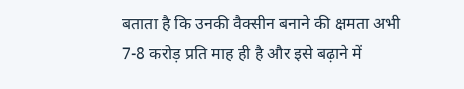बताता है कि उनकी वैक्सीन बनाने की क्षमता अभी 7-8 करोड़ प्रति माह ही है और इसे बढ़ाने में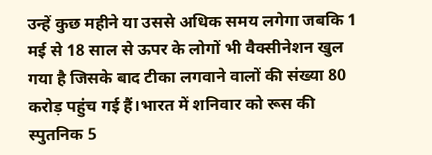उन्हें कुछ महीने या उससे अधिक समय लगेगा जबकि 1 मई से 18 साल से ऊपर के लोगों भी वैक्सीनेशन खुल गया है जिसके बाद टीका लगवाने वालों की संख्या 80 करोड़ पहुंच गई हैं।भारत में शनिवार को रूस की स्पुतनिक 5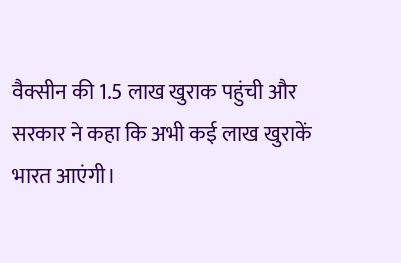वैक्सीन की 1.5 लाख खुराक पहुंची और सरकार ने कहा कि अभी कई लाख खुराकें भारत आएंगी।